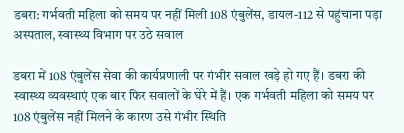डबरा: गर्भवती महिला को समय पर नहीं मिली 108 एंबुलेंस, डायल-112 से पहुंचाना पड़ा अस्पताल, स्वास्थ्य विभाग पर उठे सवाल

डबरा में 108 एंबुलेंस सेवा की कार्यप्रणाली पर गंभीर सवाल खड़े हो गए हैं। डबरा की स्वास्थ्य व्यवस्थाएं एक बार फिर सवालों के घेरे में हैं। एक गर्भवती महिला को समय पर 108 एंबुलेंस नहीं मिलने के कारण उसे गंभीर स्थिति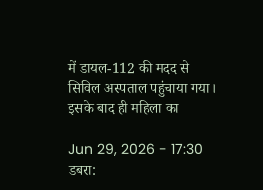में डायल-112 की मदद से सिविल अस्पताल पहुंचाया गया। इसके बाद ही महिला का

Jun 29, 2026 - 17:30
डबरा: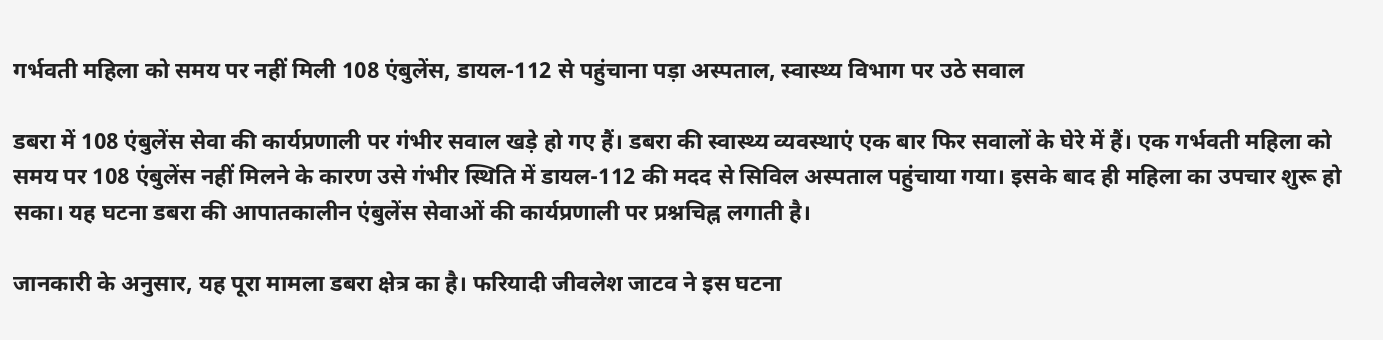गर्भवती महिला को समय पर नहीं मिली 108 एंबुलेंस, डायल-112 से पहुंचाना पड़ा अस्पताल, स्वास्थ्य विभाग पर उठे सवाल

डबरा में 108 एंबुलेंस सेवा की कार्यप्रणाली पर गंभीर सवाल खड़े हो गए हैं। डबरा की स्वास्थ्य व्यवस्थाएं एक बार फिर सवालों के घेरे में हैं। एक गर्भवती महिला को समय पर 108 एंबुलेंस नहीं मिलने के कारण उसे गंभीर स्थिति में डायल-112 की मदद से सिविल अस्पताल पहुंचाया गया। इसके बाद ही महिला का उपचार शुरू हो सका। यह घटना डबरा की आपातकालीन एंबुलेंस सेवाओं की कार्यप्रणाली पर प्रश्नचिह्न लगाती है।

जानकारी के अनुसार, यह पूरा मामला डबरा क्षेत्र का है। फरियादी जीवलेश जाटव ने इस घटना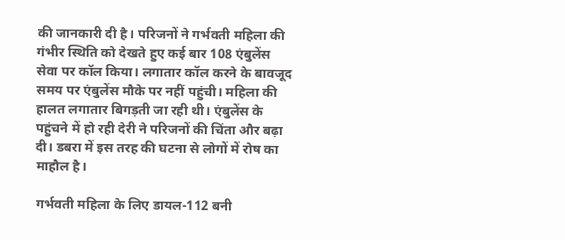की जानकारी दी है। परिजनों ने गर्भवती महिला की गंभीर स्थिति को देखते हुए कई बार 108 एंबुलेंस सेवा पर कॉल किया। लगातार कॉल करने के बावजूद समय पर एंबुलेंस मौके पर नहीं पहुंची। महिला की हालत लगातार बिगड़ती जा रही थी। एंबुलेंस के पहुंचने में हो रही देरी ने परिजनों की चिंता और बढ़ा दी। डबरा में इस तरह की घटना से लोगों में रोष का माहौल है।

गर्भवती महिला के लिए डायल-112 बनी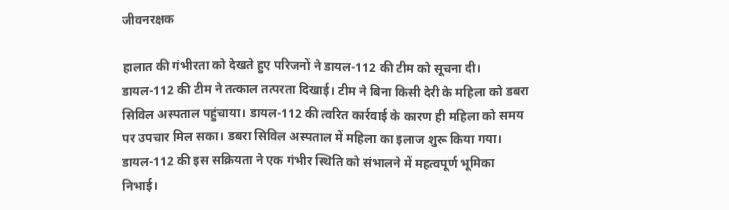जीवनरक्षक

हालात की गंभीरता को देखते हुए परिजनों ने डायल-112 की टीम को सूचना दी। डायल-112 की टीम ने तत्काल तत्परता दिखाई। टीम ने बिना किसी देरी के महिला को डबरा सिविल अस्पताल पहुंचाया। डायल-112 की त्वरित कार्रवाई के कारण ही महिला को समय पर उपचार मिल सका। डबरा सिविल अस्पताल में महिला का इलाज शुरू किया गया। डायल-112 की इस सक्रियता ने एक गंभीर स्थिति को संभालने में महत्वपूर्ण भूमिका निभाई।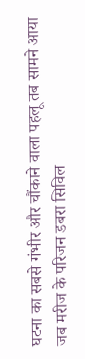घटना का सबसे गंभीर और चौंकाने वाला पहलू तब सामने आया जब मरीज के परिजन डबरा सिविल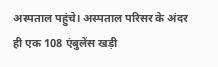अस्पताल पहुंचे। अस्पताल परिसर के अंदर ही एक 108 एंबुलेंस खड़ी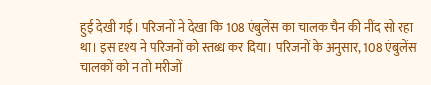हुई देखी गई। परिजनों ने देखा कि 108 एंबुलेंस का चालक चैन की नींद सो रहा था। इस दृश्य ने परिजनों को स्तब्ध कर दिया। परिजनों के अनुसार, 108 एंबुलेंस चालकों को न तो मरीजों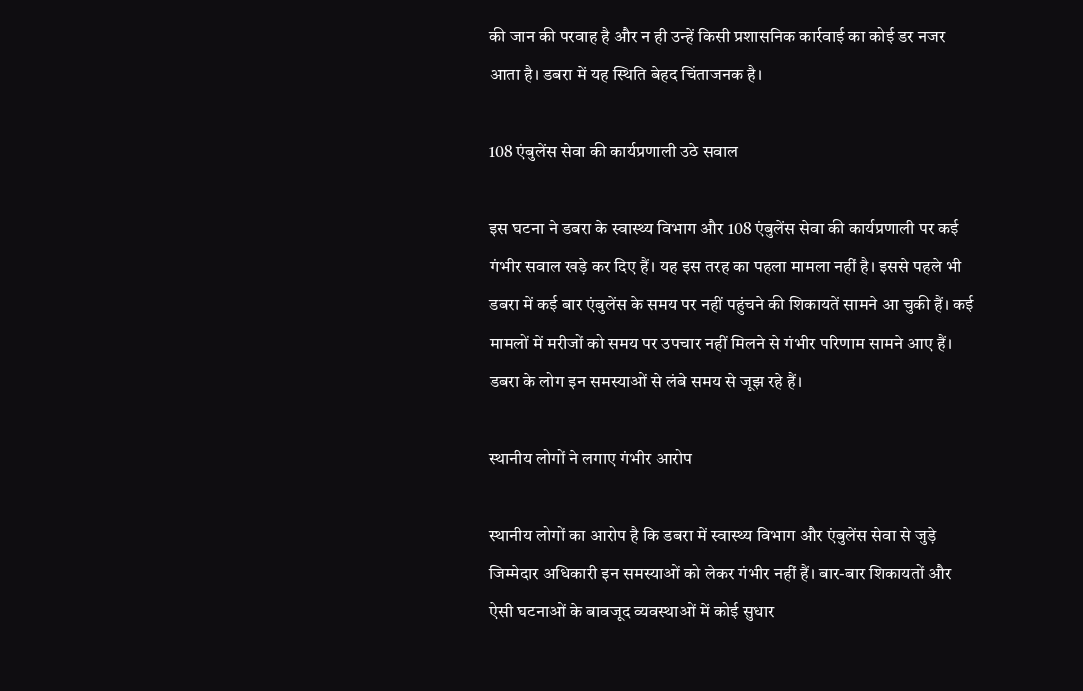की जान की परवाह है और न ही उन्हें किसी प्रशासनिक कार्रवाई का कोई डर नजर आता है। डबरा में यह स्थिति बेहद चिंताजनक है।

108 एंबुलेंस सेवा की कार्यप्रणाली उठे सवाल

इस घटना ने डबरा के स्वास्थ्य विभाग और 108 एंबुलेंस सेवा की कार्यप्रणाली पर कई गंभीर सवाल खड़े कर दिए हैं। यह इस तरह का पहला मामला नहीं है। इससे पहले भी डबरा में कई बार एंबुलेंस के समय पर नहीं पहुंचने की शिकायतें सामने आ चुकी हैं। कई मामलों में मरीजों को समय पर उपचार नहीं मिलने से गंभीर परिणाम सामने आए हैं। डबरा के लोग इन समस्याओं से लंबे समय से जूझ रहे हैं।

स्थानीय लोगों ने लगाए गंभीर आरोप

स्थानीय लोगों का आरोप है कि डबरा में स्वास्थ्य विभाग और एंबुलेंस सेवा से जुड़े जिम्मेदार अधिकारी इन समस्याओं को लेकर गंभीर नहीं हैं। बार-बार शिकायतों और ऐसी घटनाओं के बावजूद व्यवस्थाओं में कोई सुधार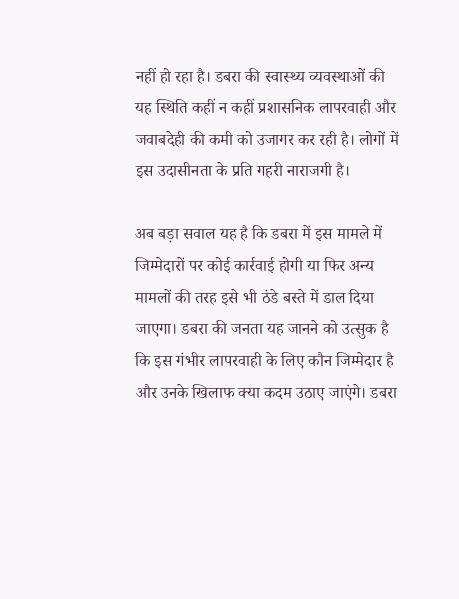नहीं हो रहा है। डबरा की स्वास्थ्य व्यवस्थाओं की यह स्थिति कहीं न कहीं प्रशासनिक लापरवाही और जवाबदेही की कमी को उजागर कर रही है। लोगों में इस उदासीनता के प्रति गहरी नाराजगी है।

अब बड़ा सवाल यह है कि डबरा में इस मामले में जिम्मेदारों पर कोई कार्रवाई होगी या फिर अन्य मामलों की तरह इसे भी ठंडे बस्ते में डाल दिया जाएगा। डबरा की जनता यह जानने को उत्सुक है कि इस गंभीर लापरवाही के लिए कौन जिम्मेदार है और उनके खिलाफ क्या कदम उठाए जाएंगे। डबरा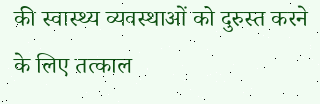की स्वास्थ्य व्यवस्थाओं को दुरुस्त करने के लिए तत्काल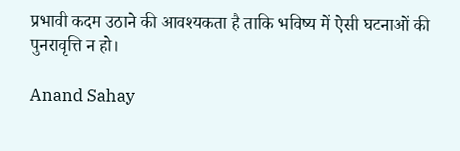प्रभावी कदम उठाने की आवश्यकता है ताकि भविष्य में ऐसी घटनाओं की पुनरावृत्ति न हो।

Anand Sahay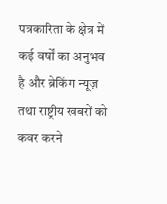पत्रकारिता के क्षेत्र में कई वर्षों का अनुभव है और ब्रेकिंग न्यूज़ तथा राष्ट्रीय खबरों को कवर करने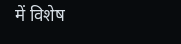में विशेष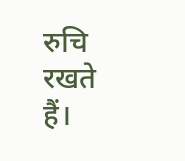रुचि रखते हैं।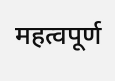महत्वपूर्ण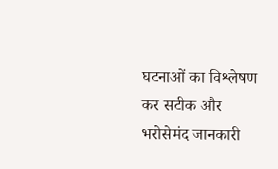घटनाओं का विश्लेषण कर सटीक और भरोसेमंद जानकारी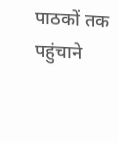पाठकों तक पहुंचाने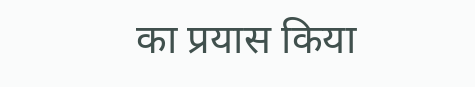का प्रयास किया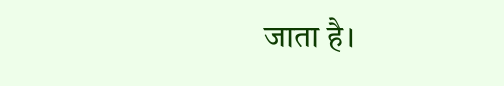जाता है।